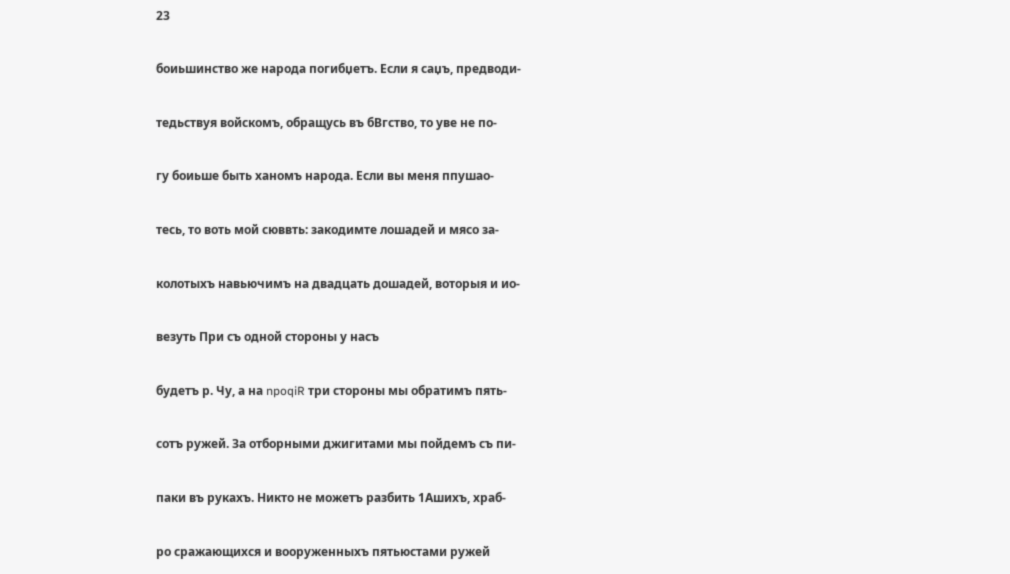23

боиьшинство же народа погибџетъ. Если я саџъ, предводи-

тедьствуя войскомъ, обращусь въ бВгство, то уве не по-

гу боиьше быть ханомъ народа. Если вы меня ппушао-

тесь, то воть мой сюввть: закодимте лошадей и мясо за-

колотыхъ навьючимъ на двадцать дошадей, воторыя и ио-

везуть При съ одной стороны у насъ

будетъ р. Чу, а на npoqiR три стороны мы обратимъ пять-

сотъ ружей. За отборными джигитами мы пойдемъ съ пи-

паки въ рукахъ. Никто не можетъ разбить 1Ашихъ, храб-

ро сражающихся и вооруженныхъ пятьюстами ружей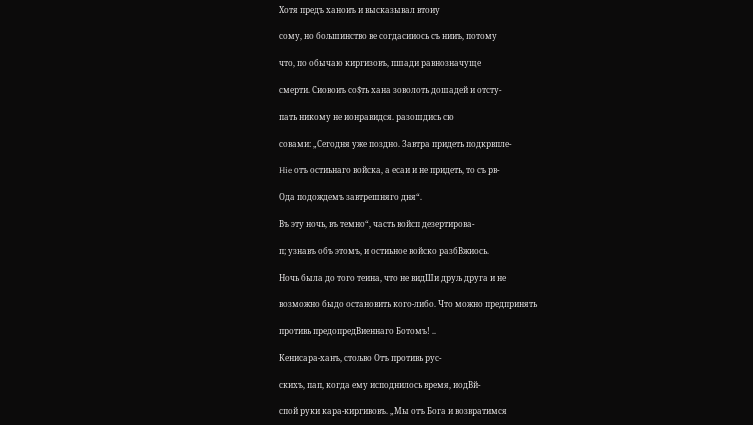Хотя предъ ханоиъ и высказывал втоиу

сому, но бољшинство ве согдасииось съ нииъ, потому

что, по обычаю киргизовъ, пшади равнозначуще

смерти. Сиовоиъ со$ть хана зоволоть дошадей и отсту-

пать никому не ионравидся. разошдись сю

совами: „Сегодня уже поздно. Завтра придеть подкрвпле-

Hie отъ остиьнаго войска, а есаи и не придеть, то съ рв-

Ода подождемъ завтрешняго дня“.

Въ эту ночь, въ темно“, часть войсп дезертирова-

п; узнавъ объ этомъ, и остиьное войско разбВжиось.

Ночь была до того теина, что не видШи друљ друга и не

возможно быдо остановить кого-либо. Что можно предпринять

противь предопредВиеннаго Ботомъ! ..

Кенисара-ханъ, стољво Отъ противь рус-

скихъ, пап, когда ему исподнилось время, иодВй-

спой руки кара-киргивовъ. „Мы отъ Бога и возвратимся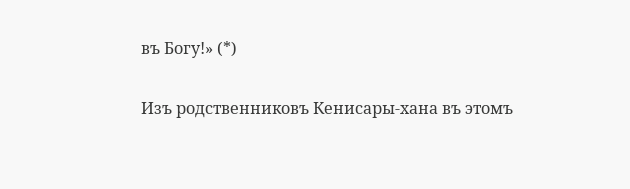въ Богу!» (*)

Изъ родственниковъ Кенисары-хана въ этомъ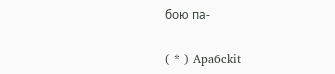бою па-

( * ) Apa6ckit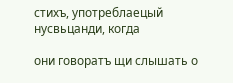стихъ, употреблаецый нусвьцанди, когда

они говоратъ щи слышать о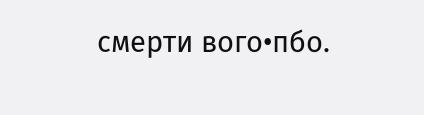смерти вого•пбо.